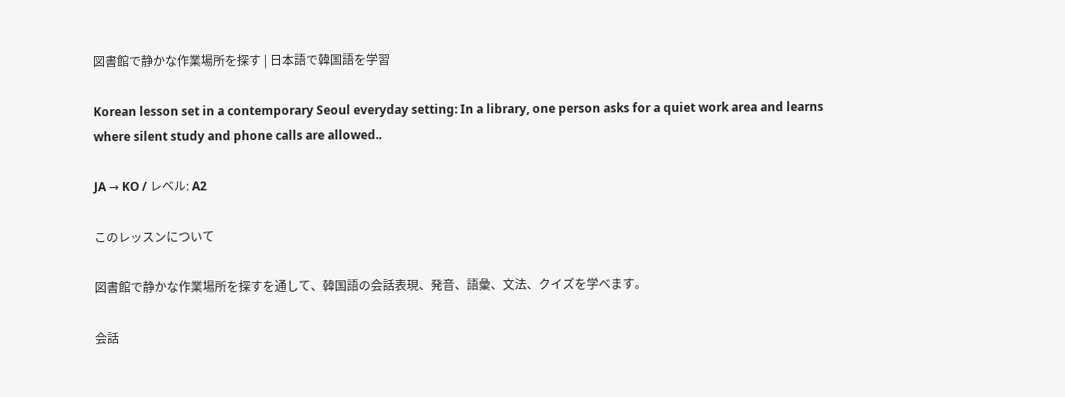図書館で静かな作業場所を探す | 日本語で韓国語を学習

Korean lesson set in a contemporary Seoul everyday setting: In a library, one person asks for a quiet work area and learns where silent study and phone calls are allowed..

JA → KO / レベル: A2

このレッスンについて

図書館で静かな作業場所を探すを通して、韓国語の会話表現、発音、語彙、文法、クイズを学べます。

会話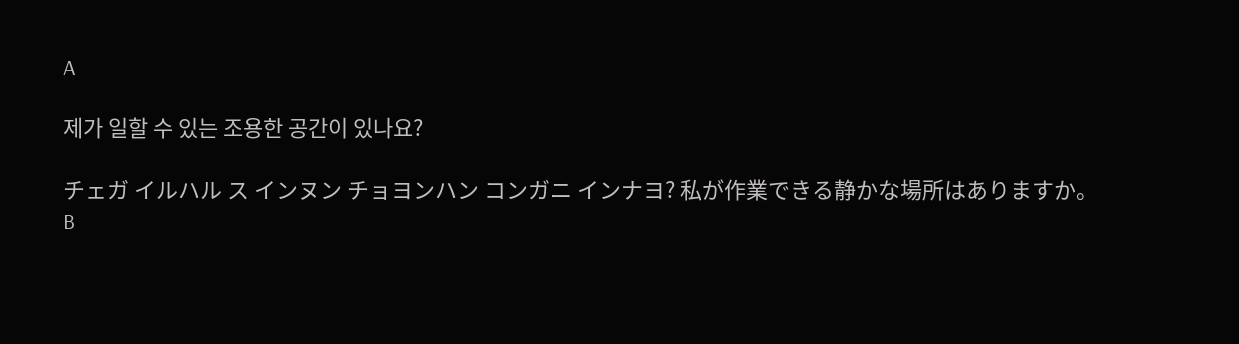A

제가 일할 수 있는 조용한 공간이 있나요?

チェガ イルハル ス インヌン チョヨンハン コンガニ インナヨ? 私が作業できる静かな場所はありますか。
B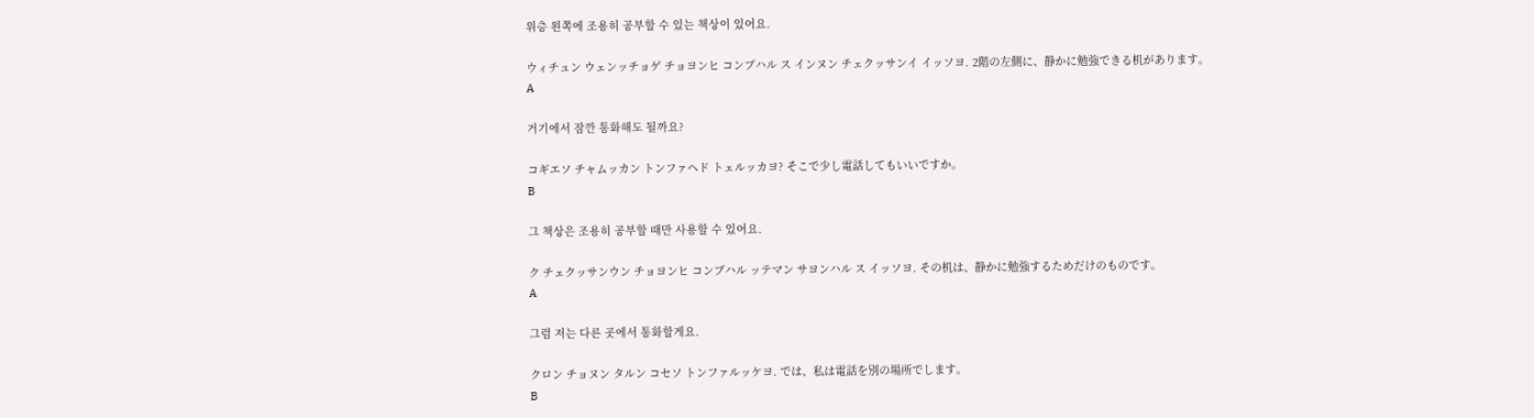위층 왼쪽에 조용히 공부할 수 있는 책상이 있어요.

ウィチュン ウェンッチョゲ チョヨンヒ コンブハル ス インヌン チェクッサンイ イッソヨ. 2階の左側に、静かに勉強できる机があります。
A

거기에서 잠깐 통화해도 될까요?

コギエソ チャムッカン トンファヘド トェルッカヨ? そこで少し電話してもいいですか。
B

그 책상은 조용히 공부할 때만 사용할 수 있어요.

ク チェクッサンウン チョヨンヒ コンブハル ッテマン サヨンハル ス イッソヨ. その机は、静かに勉強するためだけのものです。
A

그럼 저는 다른 곳에서 통화할게요.

クロン チョヌン タルン コセソ トンファルッケヨ. では、私は電話を別の場所でします。
B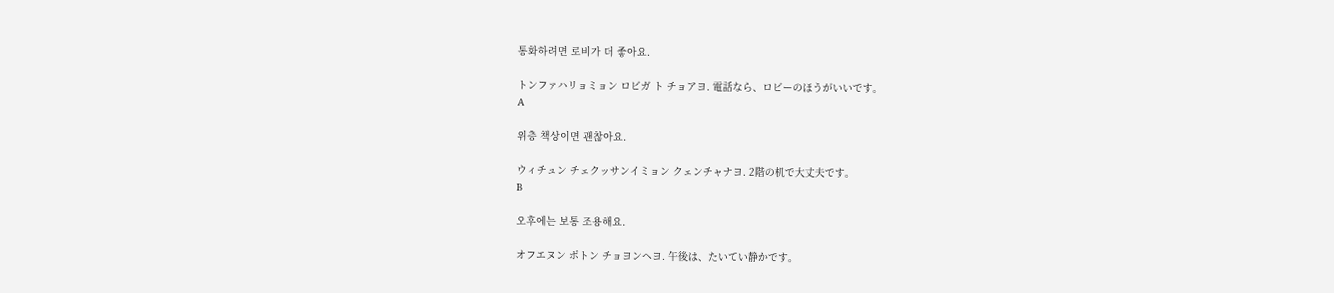통화하려면 로비가 더 좋아요.

トンファハリョミョン ロビガ ト チョアヨ. 電話なら、ロビーのほうがいいです。
A

위층 책상이면 괜찮아요.

ウィチュン チェクッサンイミョン クェンチャナヨ. 2階の机で大丈夫です。
B

오후에는 보통 조용해요.

オフエヌン ポトン チョヨンヘヨ. 午後は、たいてい静かです。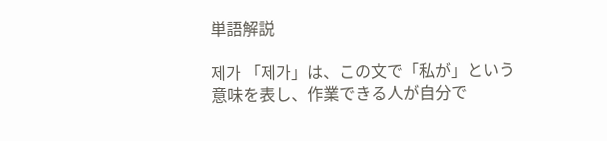単語解説

제가 「제가」は、この文で「私が」という意味を表し、作業できる人が自分で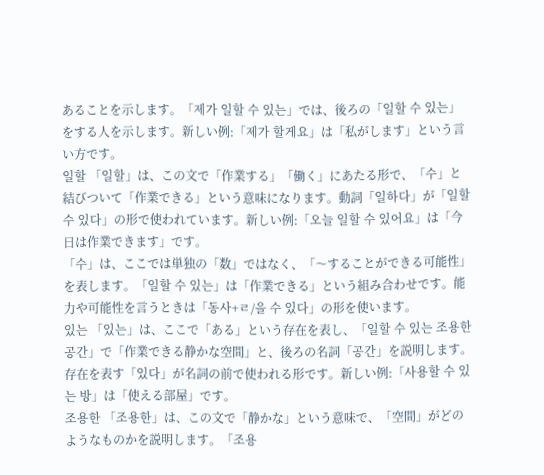あることを示します。「제가 일할 수 있는」では、後ろの「일할 수 있는」をする人を示します。新しい例:「제가 할게요」は「私がします」という言い方です。
일할 「일할」は、この文で「作業する」「働く」にあたる形で、「수」と結びついて「作業できる」という意味になります。動詞「일하다」が「일할 수 있다」の形で使われています。新しい例:「오늘 일할 수 있어요」は「今日は作業できます」です。
「수」は、ここでは単独の「数」ではなく、「〜することができる可能性」を表します。「일할 수 있는」は「作業できる」という組み合わせです。能力や可能性を言うときは「동사+ㄹ/을 수 있다」の形を使います。
있는 「있는」は、ここで「ある」という存在を表し、「일할 수 있는 조용한 공간」で「作業できる静かな空間」と、後ろの名詞「공간」を説明します。存在を表す「있다」が名詞の前で使われる形です。新しい例:「사용할 수 있는 방」は「使える部屋」です。
조용한 「조용한」は、この文で「静かな」という意味で、「空間」がどのようなものかを説明します。「조용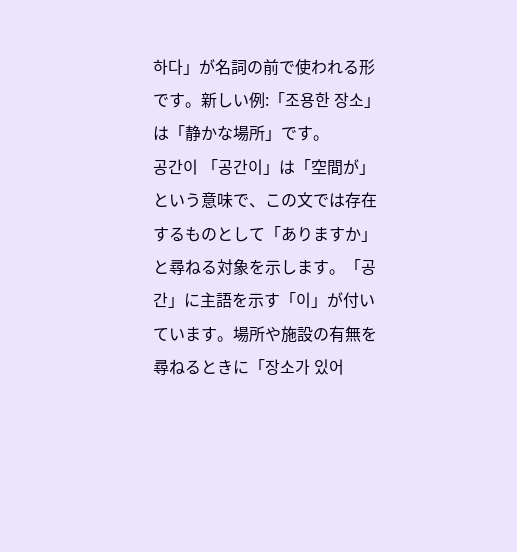하다」が名詞の前で使われる形です。新しい例:「조용한 장소」は「静かな場所」です。
공간이 「공간이」は「空間が」という意味で、この文では存在するものとして「ありますか」と尋ねる対象を示します。「공간」に主語を示す「이」が付いています。場所や施設の有無を尋ねるときに「장소가 있어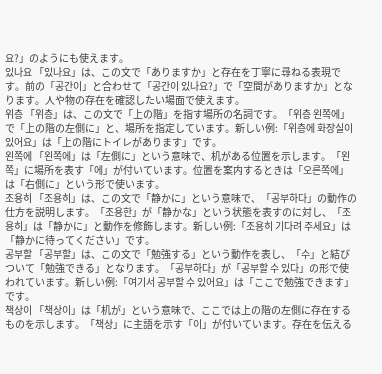요?」のようにも使えます。
있나요 「있나요」は、この文で「ありますか」と存在を丁寧に尋ねる表現です。前の「공간이」と合わせて「공간이 있나요?」で「空間がありますか」となります。人や物の存在を確認したい場面で使えます。
위층 「위층」は、この文で「上の階」を指す場所の名詞です。「위층 왼쪽에」で「上の階の左側に」と、場所を指定しています。新しい例:「위층에 화장실이 있어요」は「上の階にトイレがあります」です。
왼쪽에 「왼쪽에」は「左側に」という意味で、机がある位置を示します。「왼쪽」に場所を表す「에」が付いています。位置を案内するときは「오른쪽에」は「右側に」という形で使います。
조용히 「조용히」は、この文で「静かに」という意味で、「공부하다」の動作の仕方を説明します。「조용한」が「静かな」という状態を表すのに対し、「조용히」は「静かに」と動作を修飾します。新しい例:「조용히 기다려 주세요」は「静かに待ってください」です。
공부할 「공부할」は、この文で「勉強する」という動作を表し、「수」と結びついて「勉強できる」となります。「공부하다」が「공부할 수 있다」の形で使われています。新しい例:「여기서 공부할 수 있어요」は「ここで勉強できます」です。
책상이 「책상이」は「机が」という意味で、ここでは上の階の左側に存在するものを示します。「책상」に主語を示す「이」が付いています。存在を伝える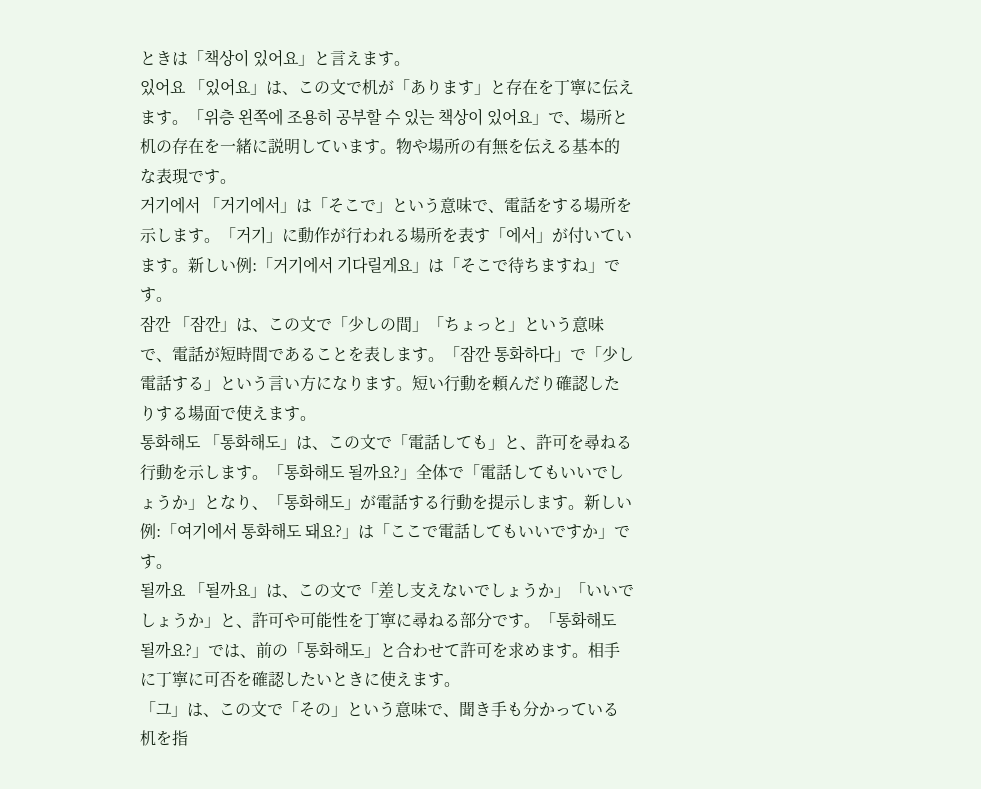ときは「책상이 있어요」と言えます。
있어요 「있어요」は、この文で机が「あります」と存在を丁寧に伝えます。「위층 왼쪽에 조용히 공부할 수 있는 책상이 있어요」で、場所と机の存在を一緒に説明しています。物や場所の有無を伝える基本的な表現です。
거기에서 「거기에서」は「そこで」という意味で、電話をする場所を示します。「거기」に動作が行われる場所を表す「에서」が付いています。新しい例:「거기에서 기다릴게요」は「そこで待ちますね」です。
잠깐 「잠깐」は、この文で「少しの間」「ちょっと」という意味で、電話が短時間であることを表します。「잠깐 통화하다」で「少し電話する」という言い方になります。短い行動を頼んだり確認したりする場面で使えます。
통화해도 「통화해도」は、この文で「電話しても」と、許可を尋ねる行動を示します。「통화해도 될까요?」全体で「電話してもいいでしょうか」となり、「통화해도」が電話する行動を提示します。新しい例:「여기에서 통화해도 돼요?」は「ここで電話してもいいですか」です。
될까요 「될까요」は、この文で「差し支えないでしょうか」「いいでしょうか」と、許可や可能性を丁寧に尋ねる部分です。「통화해도 될까요?」では、前の「통화해도」と合わせて許可を求めます。相手に丁寧に可否を確認したいときに使えます。
「그」は、この文で「その」という意味で、聞き手も分かっている机を指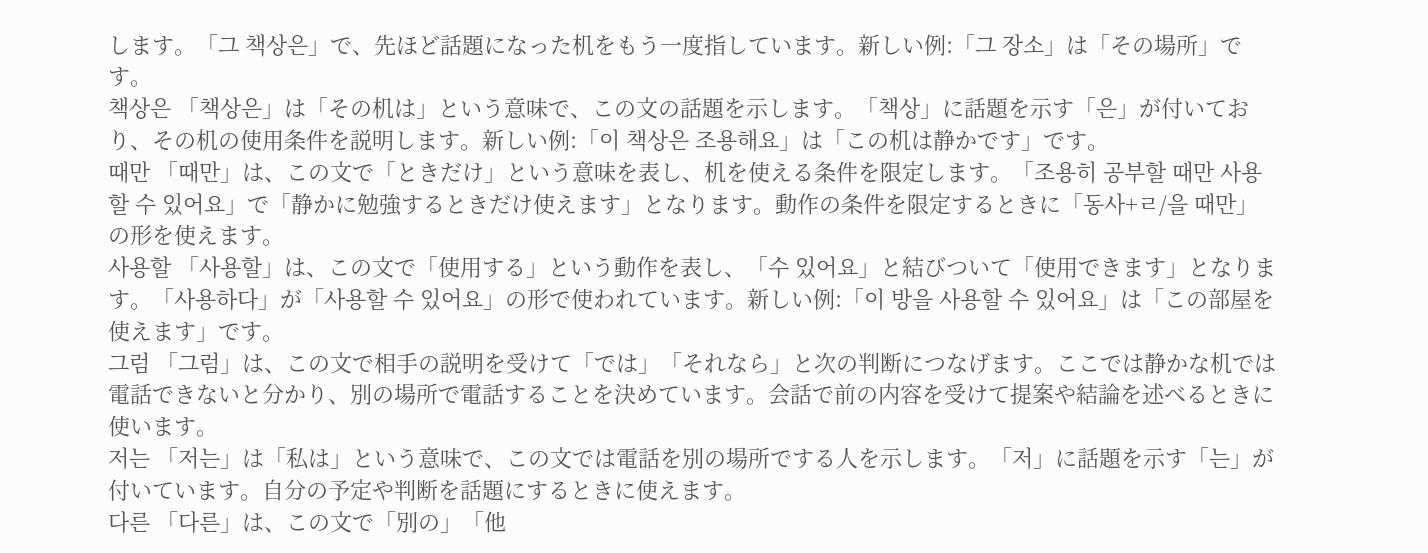します。「그 책상은」で、先ほど話題になった机をもう一度指しています。新しい例:「그 장소」は「その場所」です。
책상은 「책상은」は「その机は」という意味で、この文の話題を示します。「책상」に話題を示す「은」が付いており、その机の使用条件を説明します。新しい例:「이 책상은 조용해요」は「この机は静かです」です。
때만 「때만」は、この文で「ときだけ」という意味を表し、机を使える条件を限定します。「조용히 공부할 때만 사용할 수 있어요」で「静かに勉強するときだけ使えます」となります。動作の条件を限定するときに「동사+ㄹ/을 때만」の形を使えます。
사용할 「사용할」は、この文で「使用する」という動作を表し、「수 있어요」と結びついて「使用できます」となります。「사용하다」が「사용할 수 있어요」の形で使われています。新しい例:「이 방을 사용할 수 있어요」は「この部屋を使えます」です。
그럼 「그럼」は、この文で相手の説明を受けて「では」「それなら」と次の判断につなげます。ここでは静かな机では電話できないと分かり、別の場所で電話することを決めています。会話で前の内容を受けて提案や結論を述べるときに使います。
저는 「저는」は「私は」という意味で、この文では電話を別の場所でする人を示します。「저」に話題を示す「는」が付いています。自分の予定や判断を話題にするときに使えます。
다른 「다른」は、この文で「別の」「他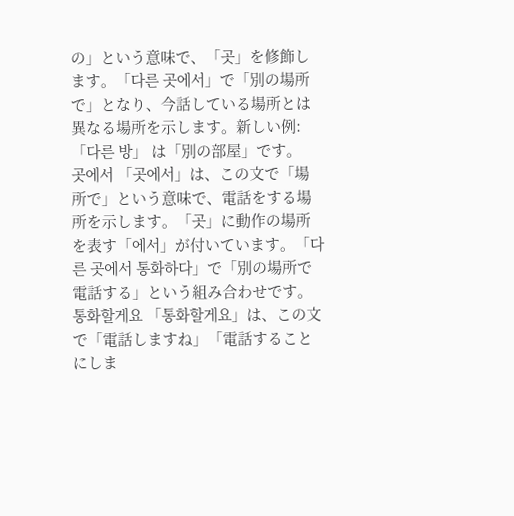の」という意味で、「곳」を修飾します。「다른 곳에서」で「別の場所で」となり、今話している場所とは異なる場所を示します。新しい例:「다른 방」 は「別の部屋」です。
곳에서 「곳에서」は、この文で「場所で」という意味で、電話をする場所を示します。「곳」に動作の場所を表す「에서」が付いています。「다른 곳에서 통화하다」で「別の場所で電話する」という組み合わせです。
통화할게요 「통화할게요」は、この文で「電話しますね」「電話することにしま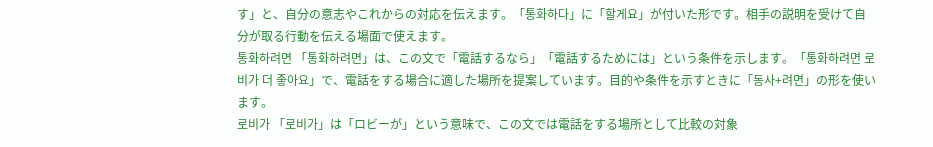す」と、自分の意志やこれからの対応を伝えます。「통화하다」に「할게요」が付いた形です。相手の説明を受けて自分が取る行動を伝える場面で使えます。
통화하려면 「통화하려면」は、この文で「電話するなら」「電話するためには」という条件を示します。「통화하려면 로비가 더 좋아요」で、電話をする場合に適した場所を提案しています。目的や条件を示すときに「동사+려면」の形を使います。
로비가 「로비가」は「ロビーが」という意味で、この文では電話をする場所として比較の対象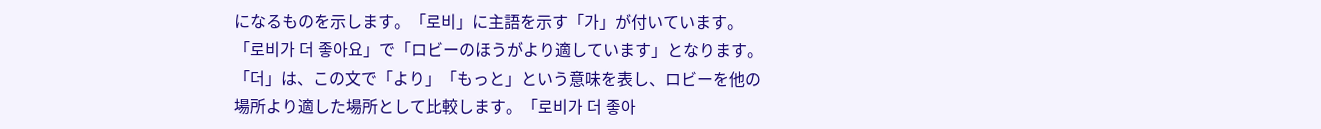になるものを示します。「로비」に主語を示す「가」が付いています。「로비가 더 좋아요」で「ロビーのほうがより適しています」となります。
「더」は、この文で「より」「もっと」という意味を表し、ロビーを他の場所より適した場所として比較します。「로비가 더 좋아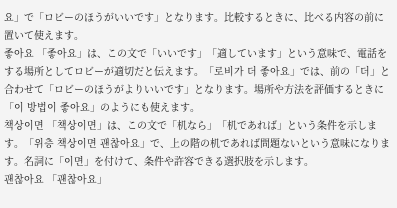요」で「ロビーのほうがいいです」となります。比較するときに、比べる内容の前に置いて使えます。
좋아요 「좋아요」は、この文で「いいです」「適しています」という意味で、電話をする場所としてロビーが適切だと伝えます。「로비가 더 좋아요」では、前の「더」と合わせて「ロビーのほうがよりいいです」となります。場所や方法を評価するときに「이 방법이 좋아요」のようにも使えます。
책상이면 「책상이면」は、この文で「机なら」「机であれば」という条件を示します。「위층 책상이면 괜찮아요」で、上の階の机であれば問題ないという意味になります。名詞に「이면」を付けて、条件や許容できる選択肢を示します。
괜찮아요 「괜찮아요」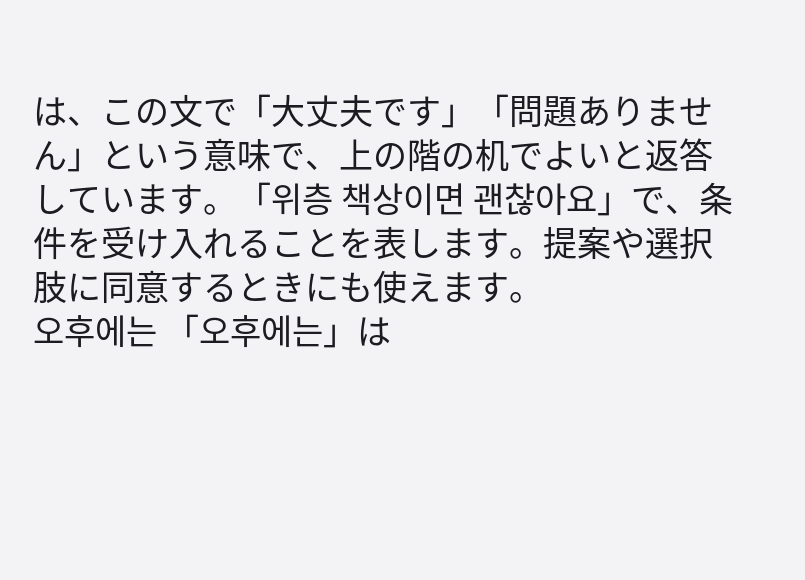は、この文で「大丈夫です」「問題ありません」という意味で、上の階の机でよいと返答しています。「위층 책상이면 괜찮아요」で、条件を受け入れることを表します。提案や選択肢に同意するときにも使えます。
오후에는 「오후에는」は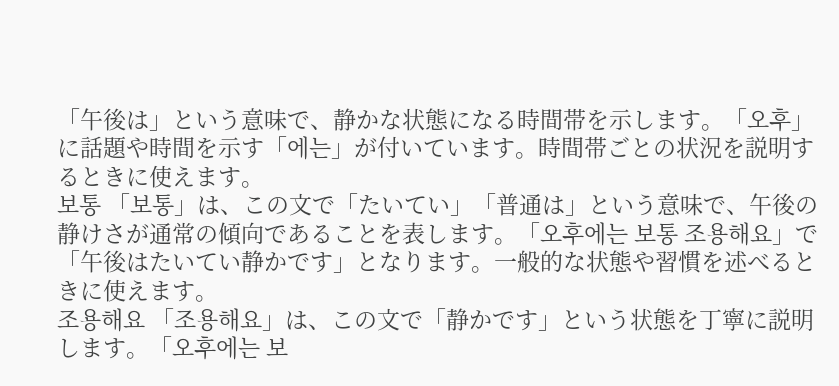「午後は」という意味で、静かな状態になる時間帯を示します。「오후」に話題や時間を示す「에는」が付いています。時間帯ごとの状況を説明するときに使えます。
보통 「보통」は、この文で「たいてい」「普通は」という意味で、午後の静けさが通常の傾向であることを表します。「오후에는 보통 조용해요」で「午後はたいてい静かです」となります。一般的な状態や習慣を述べるときに使えます。
조용해요 「조용해요」は、この文で「静かです」という状態を丁寧に説明します。「오후에는 보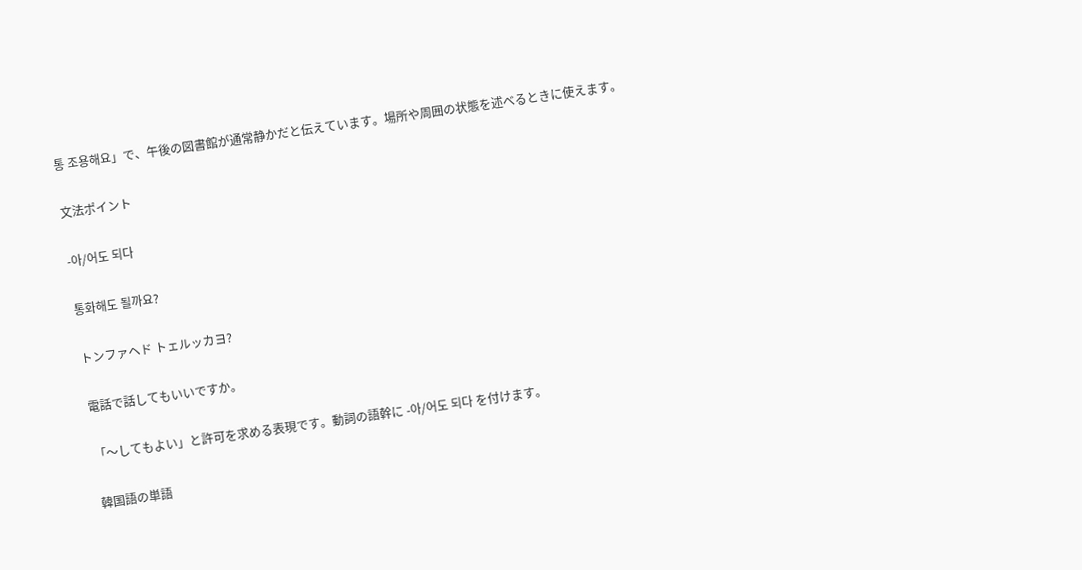통 조용해요」で、午後の図書館が通常静かだと伝えています。場所や周囲の状態を述べるときに使えます。

文法ポイント

-아/어도 되다

통화해도 될까요?

トンファヘド トェルッカヨ?

電話で話してもいいですか。

「〜してもよい」と許可を求める表現です。動詞の語幹に -아/어도 되다 を付けます。

韓国語の単語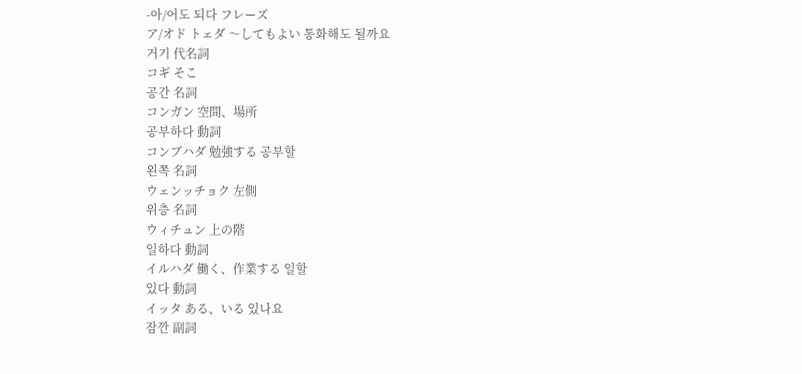-아/어도 되다 フレーズ
ア/オド トェダ 〜してもよい 통화해도 될까요
거기 代名詞
コギ そこ
공간 名詞
コンガン 空間、場所
공부하다 動詞
コンブハダ 勉強する 공부할
왼쪽 名詞
ウェンッチョク 左側
위층 名詞
ウィチュン 上の階
일하다 動詞
イルハダ 働く、作業する 일할
있다 動詞
イッタ ある、いる 있나요
잠깐 副詞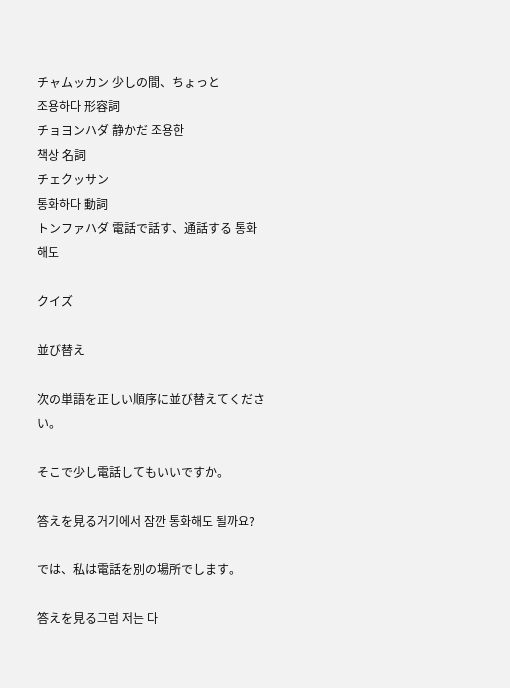チャムッカン 少しの間、ちょっと
조용하다 形容詞
チョヨンハダ 静かだ 조용한
책상 名詞
チェクッサン
통화하다 動詞
トンファハダ 電話で話す、通話する 통화해도

クイズ

並び替え

次の単語を正しい順序に並び替えてください。

そこで少し電話してもいいですか。

答えを見る거기에서 잠깐 통화해도 될까요?

では、私は電話を別の場所でします。

答えを見る그럼 저는 다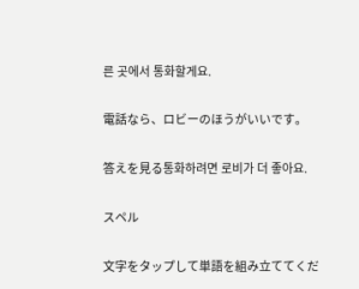른 곳에서 통화할게요.

電話なら、ロビーのほうがいいです。

答えを見る통화하려면 로비가 더 좋아요.

スペル

文字をタップして単語を組み立ててくだ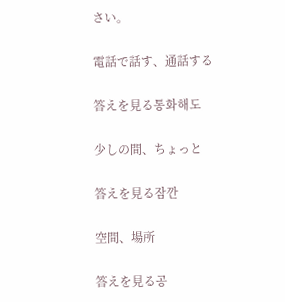さい。

電話で話す、通話する

答えを見る통화해도

少しの間、ちょっと

答えを見る잠깐

空間、場所

答えを見る공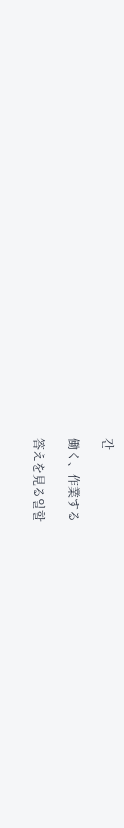간

働く、作業する

答えを見る일할